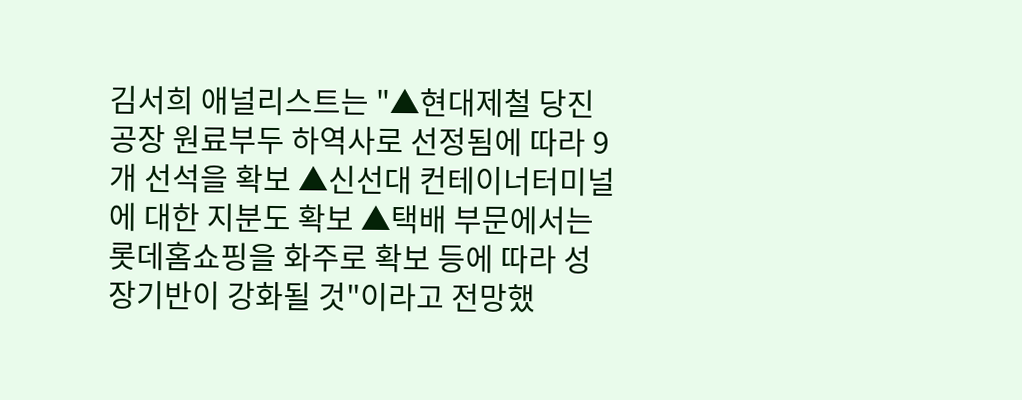김서희 애널리스트는 "▲현대제철 당진 공장 원료부두 하역사로 선정됨에 따라 9개 선석을 확보 ▲신선대 컨테이너터미널에 대한 지분도 확보 ▲택배 부문에서는 롯데홈쇼핑을 화주로 확보 등에 따라 성장기반이 강화될 것"이라고 전망했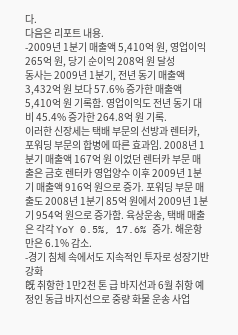다.
다음은 리포트 내용.
-2009년 1분기 매출액 5,410억 원, 영업이익 265억 원, 당기 순이익 208억 원 달성
동사는 2009년 1분기, 전년 동기 매출액 3,432억 원 보다 57.6% 증가한 매출액 5,410억 원 기록함. 영업이익도 전년 동기 대비 45.4% 증가한 264.8억 원 기록.
이러한 신장세는 택배 부문의 선방과 렌터카, 포워딩 부문의 합병에 따른 효과임. 2008년 1분기 매출액 167억 원 이었던 렌터카 부문 매출은 금호 렌터카 영업양수 이후 2009년 1분기 매출액 916억 원으로 증가. 포워딩 부문 매출도 2008년 1분기 85억 원에서 2009년 1분기 954억 원으로 증가함. 육상운송, 택배 매출은 각각 YoY 0.5%, 17.6% 증가. 해운항만은 6.1% 감소.
-경기 침체 속에서도 지속적인 투자로 성장기반 강화
旣 취항한 1만2천 톤 급 바지선과 6월 취항 예정인 동급 바지선으로 중량 화물 운송 사업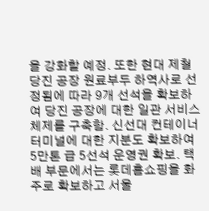을 강화할 예정. 또한 현대 제철 당진 공장 원료부두 하역사로 선정됨에 따라 9개 선석을 확보하여 당진 공장에 대한 일관 서비스 체제를 구축함. 신선대 컨테이너터미널에 대한 지분도 확보하여 5만톤 급 5선석 운영권 확보. 택배 부문에서는 롯데홈쇼핑을 화주로 확보하고 서울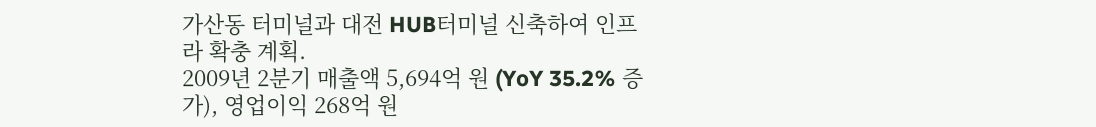가산동 터미널과 대전 HUB터미널 신축하여 인프라 확충 계획.
2009년 2분기 매출액 5,694억 원 (YoY 35.2% 증가), 영업이익 268억 원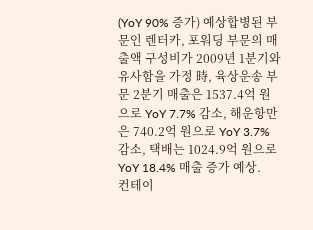(YoY 90% 증가) 예상합병된 부문인 렌터카, 포워딩 부문의 매출액 구성비가 2009년 1분기와 유사함을 가정 時, 육상운송 부문 2분기 매출은 1537.4억 원으로 YoY 7.7% 감소, 해운항만은 740.2억 원으로 YoY 3.7% 감소, 택배는 1024.9억 원으로 YoY 18.4% 매출 증가 예상.
컨테이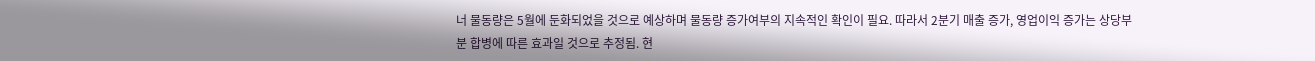너 물동량은 5월에 둔화되었을 것으로 예상하며 물동량 증가여부의 지속적인 확인이 필요. 따라서 2분기 매출 증가, 영업이익 증가는 상당부분 합병에 따른 효과일 것으로 추정됨. 현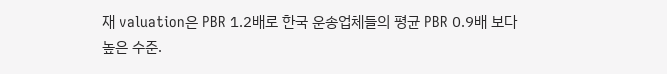재 valuation은 PBR 1.2배로 한국 운송업체들의 평균 PBR 0.9배 보다 높은 수준.